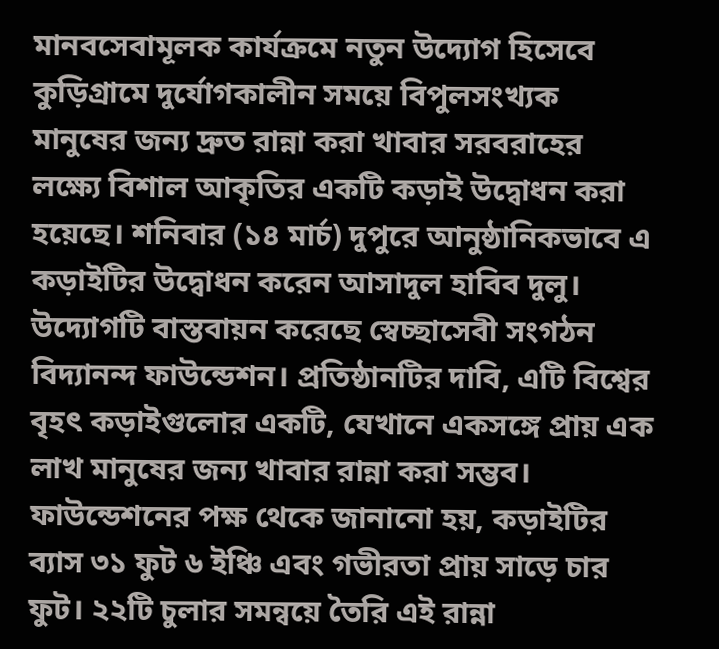মানবসেবামূলক কার্যক্রমে নতুন উদ্যোগ হিসেবে কুড়িগ্রামে দুর্যোগকালীন সময়ে বিপুলসংখ্যক মানুষের জন্য দ্রুত রান্না করা খাবার সরবরাহের লক্ষ্যে বিশাল আকৃতির একটি কড়াই উদ্বোধন করা হয়েছে। শনিবার (১৪ মার্চ) দুপুরে আনুষ্ঠানিকভাবে এ কড়াইটির উদ্বোধন করেন আসাদুল হাবিব দুলু।
উদ্যোগটি বাস্তবায়ন করেছে স্বেচ্ছাসেবী সংগঠন বিদ্যানন্দ ফাউন্ডেশন। প্রতিষ্ঠানটির দাবি, এটি বিশ্বের বৃহৎ কড়াইগুলোর একটি, যেখানে একসঙ্গে প্রায় এক লাখ মানুষের জন্য খাবার রান্না করা সম্ভব।
ফাউন্ডেশনের পক্ষ থেকে জানানো হয়, কড়াইটির ব্যাস ৩১ ফুট ৬ ইঞ্চি এবং গভীরতা প্রায় সাড়ে চার ফুট। ২২টি চুলার সমন্বয়ে তৈরি এই রান্না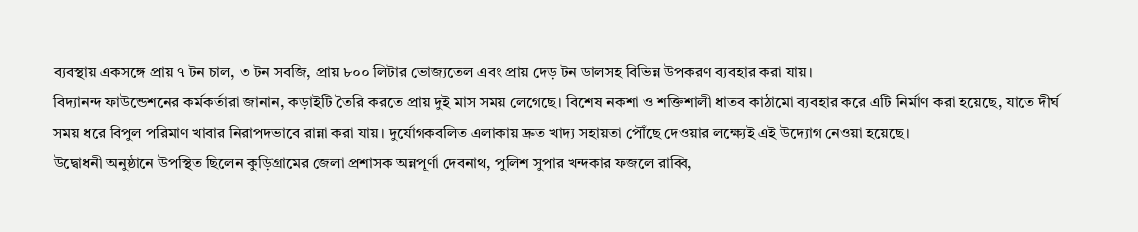ব্যবস্থায় একসঙ্গে প্রায় ৭ টন চাল, ৩ টন সবজি, প্রায় ৮০০ লিটার ভোজ্যতেল এবং প্রায় দেড় টন ডালসহ বিভিন্ন উপকরণ ব্যবহার করা যায়।
বিদ্যানন্দ ফাউন্ডেশনের কর্মকর্তারা জানান, কড়াইটি তৈরি করতে প্রায় দুই মাস সময় লেগেছে। বিশেষ নকশা ও শক্তিশালী ধাতব কাঠামো ব্যবহার করে এটি নির্মাণ করা হয়েছে, যাতে দীর্ঘ সময় ধরে বিপুল পরিমাণ খাবার নিরাপদভাবে রান্না করা যায়। দুর্যোগকবলিত এলাকায় দ্রুত খাদ্য সহায়তা পৌঁছে দেওয়ার লক্ষ্যেই এই উদ্যোগ নেওয়া হয়েছে।
উদ্বোধনী অনুষ্ঠানে উপস্থিত ছিলেন কুড়িগ্রামের জেলা প্রশাসক অন্নপূর্ণা দেবনাথ, পুলিশ সুপার খন্দকার ফজলে রাব্বি,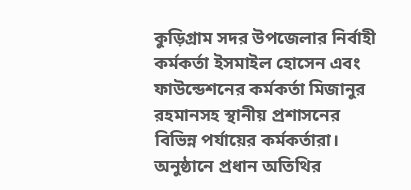কুড়িগ্রাম সদর উপজেলার নির্বাহী কর্মকর্তা ইসমাইল হোসেন এবং ফাউন্ডেশনের কর্মকর্তা মিজানুর রহমানসহ স্থানীয় প্রশাসনের বিভিন্ন পর্যায়ের কর্মকর্তারা।
অনুষ্ঠানে প্রধান অতিথির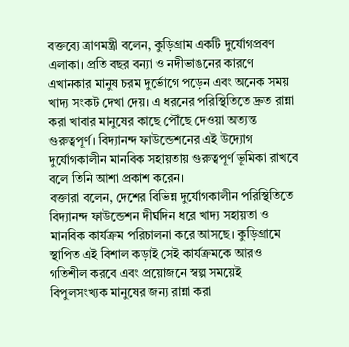বক্তব্যে ত্রাণমন্ত্রী বলেন, কুড়িগ্রাম একটি দুর্যোগপ্রবণ এলাকা। প্রতি বছর বন্যা ও নদীভাঙনের কারণে এখানকার মানুষ চরম দুর্ভোগে পড়েন এবং অনেক সময় খাদ্য সংকট দেখা দেয়। এ ধরনের পরিস্থিতিতে দ্রুত রান্না করা খাবার মানুষের কাছে পৌঁছে দেওয়া অত্যন্ত গুরুত্বপূর্ণ। বিদ্যানন্দ ফাউন্ডেশনের এই উদ্যোগ দুর্যোগকালীন মানবিক সহায়তায় গুরুত্বপূর্ণ ভূমিকা রাখবে বলে তিনি আশা প্রকাশ করেন।
বক্তারা বলেন, দেশের বিভিন্ন দুর্যোগকালীন পরিস্থিতিতে বিদ্যানন্দ ফাউন্ডেশন দীর্ঘদিন ধরে খাদ্য সহায়তা ও মানবিক কার্যক্রম পরিচালনা করে আসছে। কুড়িগ্রামে স্থাপিত এই বিশাল কড়াই সেই কার্যক্রমকে আরও গতিশীল করবে এবং প্রয়োজনে স্বল্প সময়েই বিপুলসংখ্যক মানুষের জন্য রান্না করা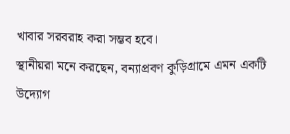খাবার সরবরাহ করা সম্ভব হবে।
স্থানীয়রা মনে করছেন, বন্যাপ্রবণ কুড়িগ্রামে এমন একটি উদ্যোগ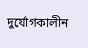দুর্যোগকালীন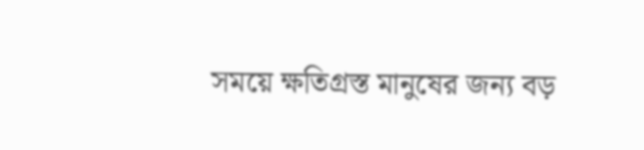সময়ে ক্ষতিগ্রস্ত মানুষের জন্য বড়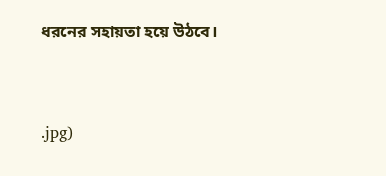ধরনের সহায়তা হয়ে উঠবে।


.jpg)